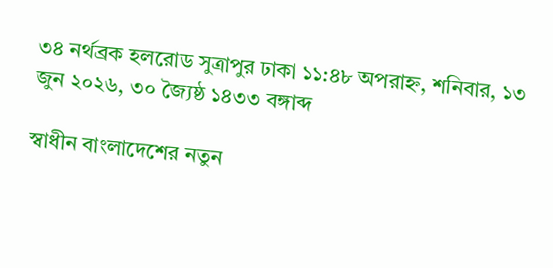৩৪ নর্থব্রক হলরোড সুত্রাপুর ঢাকা ১১:৪৮ অপরাহ্ন, শনিবার, ১৩ জুন ২০২৬, ৩০ জ্যৈষ্ঠ ১৪৩৩ বঙ্গাব্দ

স্বাধীন বাংলাদেশের নতুন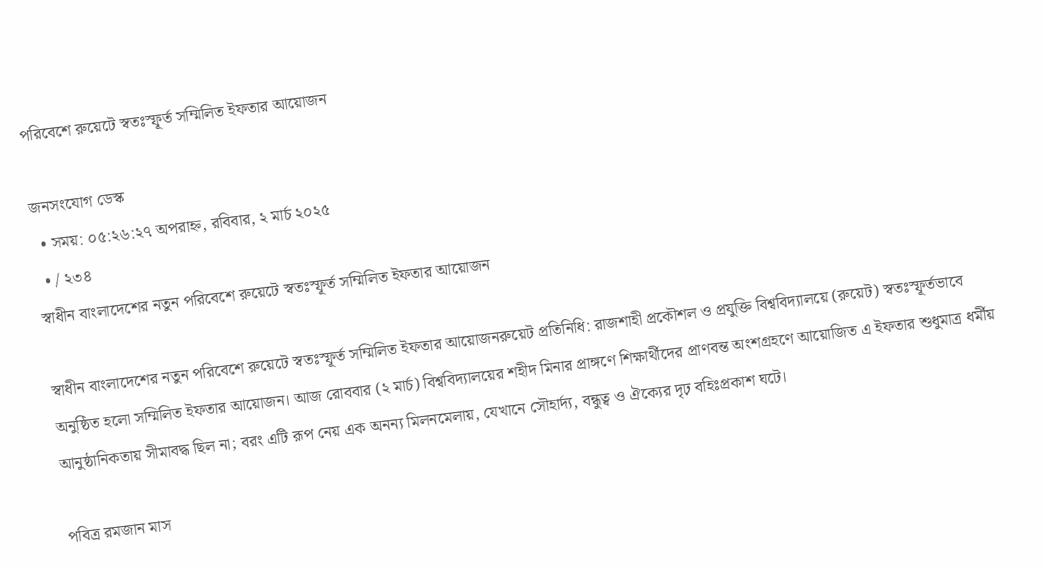পরিবেশে রুয়েটে স্বতঃস্ফূর্ত সম্মিলিত ইফতার আয়োজন

জনসংযোগ ডেস্ক
  • সময়: ০৫:২৬:২৭ অপরাহ্ন, রবিবার, ২ মার্চ ২০২৫
  • / ২৩৪
স্বাধীন বাংলাদেশের নতুন পরিবেশে রুয়েটে স্বতঃস্ফূর্ত সম্মিলিত ইফতার আয়োজন

স্বাধীন বাংলাদেশের নতুন পরিবেশে রুয়েটে স্বতঃস্ফূর্ত সম্মিলিত ইফতার আয়োজনরুয়েট প্রতিনিধি: রাজশাহী প্রকৌশল ও প্রযুক্তি বিশ্ববিদ্যালয়ে (রুয়েট) স্বতঃস্ফূর্তভাবে অনুষ্ঠিত হলো সম্মিলিত ইফতার আয়োজন। আজ রোববার (২ মার্চ) বিশ্ববিদ্যালয়ের শহীদ মিনার প্রাঙ্গণে শিক্ষার্থীদের প্রাণবন্ত অংশগ্রহণে আয়োজিত এ ইফতার শুধুমাত্র ধর্মীয় আনুষ্ঠানিকতায় সীমাবদ্ধ ছিল না; বরং এটি রূপ নেয় এক অনন্য মিলনমেলায়, যেখানে সৌহার্দ্য, বন্ধুত্ব ও ঐক্যের দৃঢ় বহিঃপ্রকাশ ঘটে।

পবিত্র রমজান মাস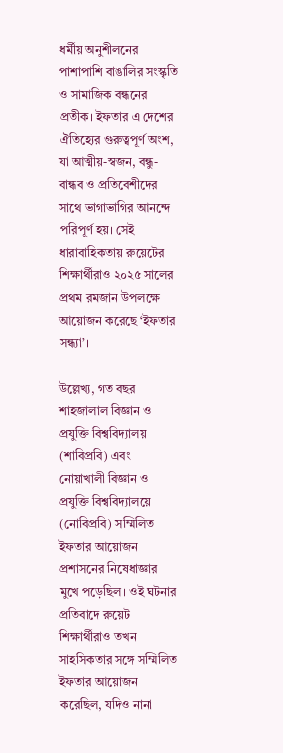ধর্মীয় অনুশীলনের পাশাপাশি বাঙালির সংস্কৃতি ও সামাজিক বন্ধনের প্রতীক। ইফতার এ দেশের ঐতিহ্যের গুরুত্বপূর্ণ অংশ, যা আত্মীয়-স্বজন, বন্ধু-বান্ধব ও প্রতিবেশীদের সাথে ভাগাভাগির আনন্দে পরিপূর্ণ হয়। সেই ধারাবাহিকতায় রুয়েটের শিক্ষার্থীরাও ২০২৫ সালের প্রথম রমজান উপলক্ষে আয়োজন করেছে ‘ইফতার সন্ধ্যা’।

উল্লেখ্য, গত বছর শাহজালাল বিজ্ঞান ও প্রযুক্তি বিশ্ববিদ্যালয় (শাবিপ্রবি) এবং নোয়াখালী বিজ্ঞান ও প্রযুক্তি বিশ্ববিদ্যালয়ে (নোবিপ্রবি) সম্মিলিত ইফতার আয়োজন প্রশাসনের নিষেধাজ্ঞার মুখে পড়েছিল। ওই ঘটনার প্রতিবাদে রুয়েট শিক্ষার্থীরাও তখন সাহসিকতার সঙ্গে সম্মিলিত ইফতার আয়োজন করেছিল, যদিও নানা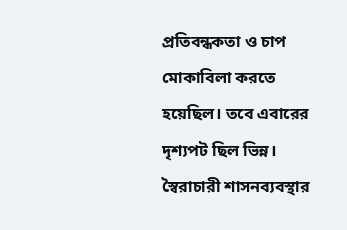প্রতিবন্ধকতা ও চাপ মোকাবিলা করতে হয়েছিল। তবে এবারের দৃশ্যপট ছিল ভিন্ন। স্বৈরাচারী শাসনব্যবস্থার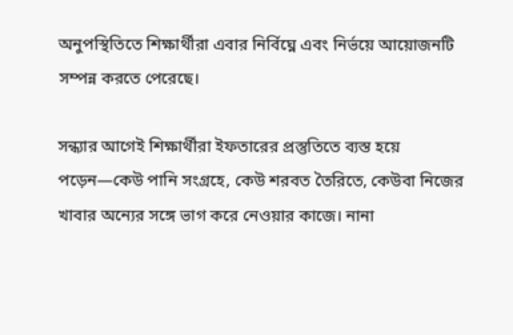অনুপস্থিতিতে শিক্ষার্থীরা এবার নির্বিঘ্নে এবং নির্ভয়ে আয়োজনটি সম্পন্ন করতে পেরেছে।

সন্ধ্যার আগেই শিক্ষার্থীরা ইফতারের প্রস্তুতিতে ব্যস্ত হয়ে পড়েন—কেউ পানি সংগ্রহে, কেউ শরবত তৈরিতে, কেউবা নিজের খাবার অন্যের সঙ্গে ভাগ করে নেওয়ার কাজে। নানা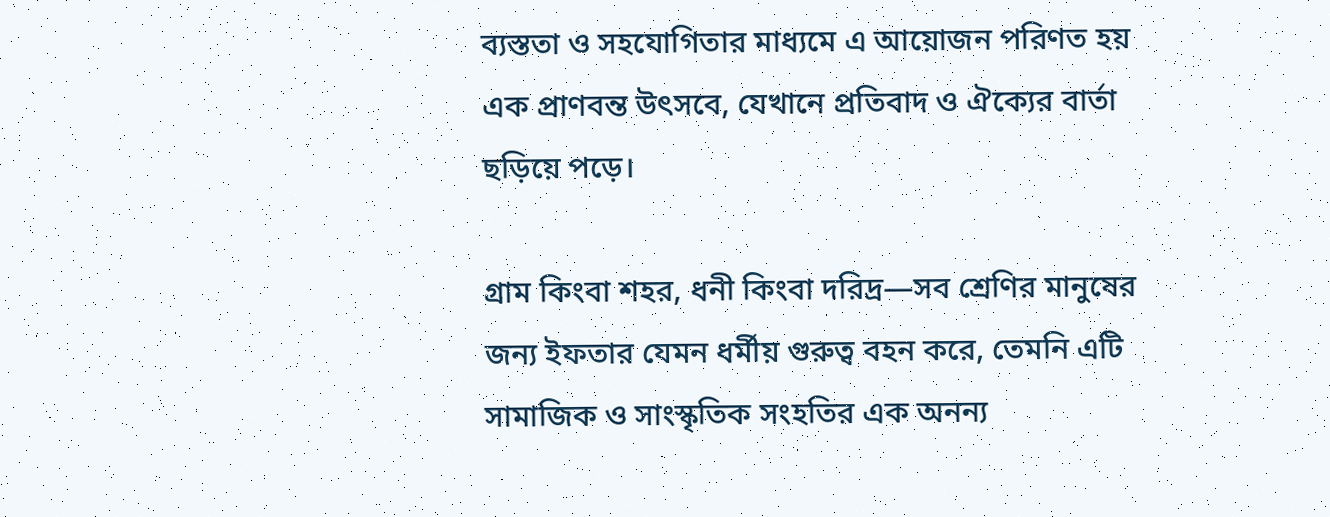ব্যস্ততা ও সহযোগিতার মাধ্যমে এ আয়োজন পরিণত হয় এক প্রাণবন্ত উৎসবে, যেখানে প্রতিবাদ ও ঐক্যের বার্তা ছড়িয়ে পড়ে।

গ্রাম কিংবা শহর, ধনী কিংবা দরিদ্র—সব শ্রেণির মানুষের জন্য ইফতার যেমন ধর্মীয় গুরুত্ব বহন করে, তেমনি এটি সামাজিক ও সাংস্কৃতিক সংহতির এক অনন্য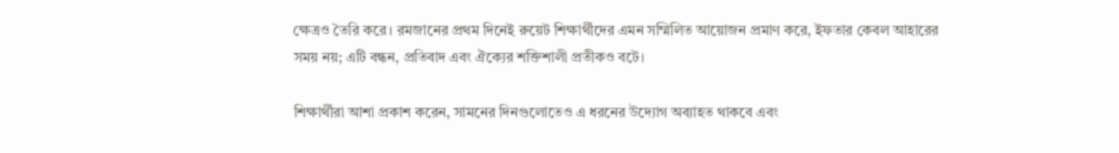ক্ষেত্রও তৈরি করে। রমজানের প্রথম দিনেই রুয়েট শিক্ষার্থীদের এমন সম্মিলিত আয়োজন প্রমাণ করে, ইফতার কেবল আহারের সময় নয়; এটি বন্ধন, প্রতিবাদ এবং ঐক্যের শক্তিশালী প্রতীকও বটে।

শিক্ষার্থীরা আশা প্রকাশ করেন, সামনের দিনগুলোতেও এ ধরনের উদ্যোগ অব্যাহত থাকবে এবং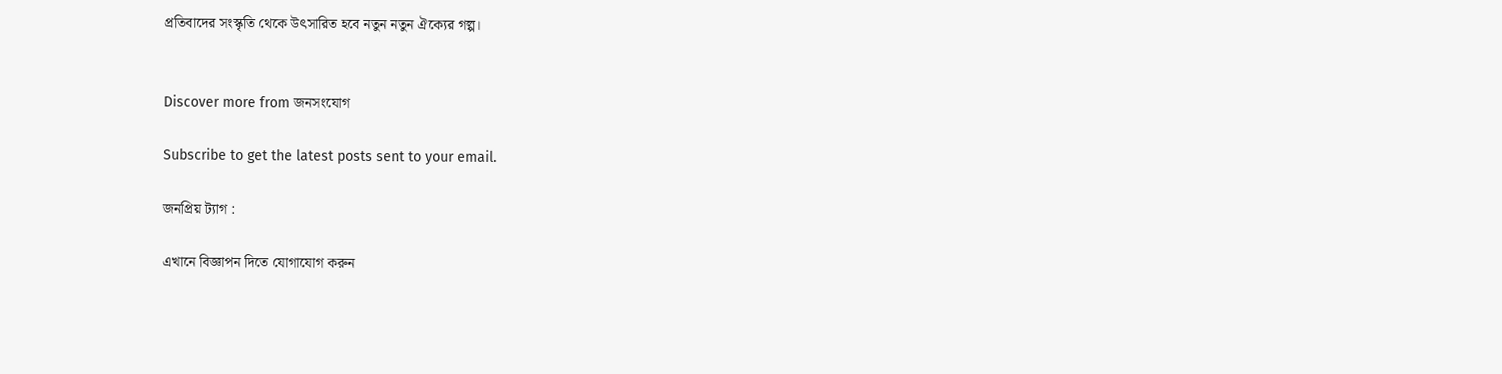প্রতিবাদের সংস্কৃতি থেকে উৎসারিত হবে নতুন নতুন ঐক্যের গল্প।


Discover more from জনসংযোগ

Subscribe to get the latest posts sent to your email.

জনপ্রিয় ট্যাগ :

এখানে বিজ্ঞাপন দিতে যোগাযোগ করুন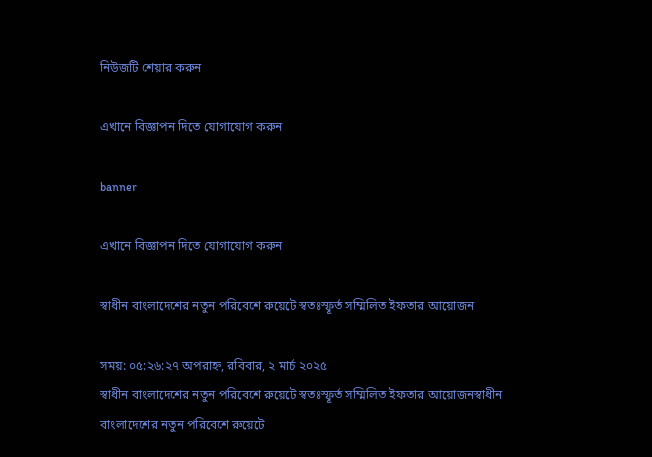নিউজটি শেয়ার করুন

এখানে বিজ্ঞাপন দিতে যোগাযোগ করুন

banner

এখানে বিজ্ঞাপন দিতে যোগাযোগ করুন

স্বাধীন বাংলাদেশের নতুন পরিবেশে রুয়েটে স্বতঃস্ফূর্ত সম্মিলিত ইফতার আয়োজন

সময়: ০৫:২৬:২৭ অপরাহ্ন, রবিবার, ২ মার্চ ২০২৫
স্বাধীন বাংলাদেশের নতুন পরিবেশে রুয়েটে স্বতঃস্ফূর্ত সম্মিলিত ইফতার আয়োজনস্বাধীন বাংলাদেশের নতুন পরিবেশে রুয়েটে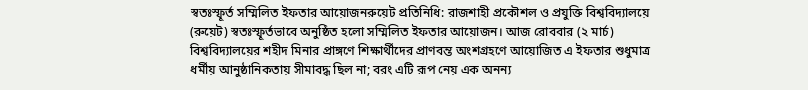স্বতঃস্ফূর্ত সম্মিলিত ইফতার আয়োজনরুয়েট প্রতিনিধি: রাজশাহী প্রকৌশল ও প্রযুক্তি বিশ্ববিদ্যালয়ে (রুয়েট) স্বতঃস্ফূর্তভাবে অনুষ্ঠিত হলো সম্মিলিত ইফতার আয়োজন। আজ রোববার (২ মার্চ) বিশ্ববিদ্যালয়ের শহীদ মিনার প্রাঙ্গণে শিক্ষার্থীদের প্রাণবন্ত অংশগ্রহণে আয়োজিত এ ইফতার শুধুমাত্র ধর্মীয় আনুষ্ঠানিকতায় সীমাবদ্ধ ছিল না; বরং এটি রূপ নেয় এক অনন্য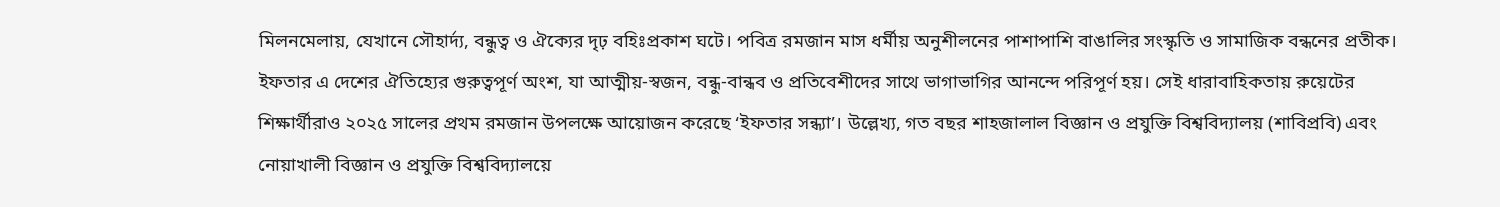মিলনমেলায়, যেখানে সৌহার্দ্য, বন্ধুত্ব ও ঐক্যের দৃঢ় বহিঃপ্রকাশ ঘটে। পবিত্র রমজান মাস ধর্মীয় অনুশীলনের পাশাপাশি বাঙালির সংস্কৃতি ও সামাজিক বন্ধনের প্রতীক। ইফতার এ দেশের ঐতিহ্যের গুরুত্বপূর্ণ অংশ, যা আত্মীয়-স্বজন, বন্ধু-বান্ধব ও প্রতিবেশীদের সাথে ভাগাভাগির আনন্দে পরিপূর্ণ হয়। সেই ধারাবাহিকতায় রুয়েটের শিক্ষার্থীরাও ২০২৫ সালের প্রথম রমজান উপলক্ষে আয়োজন করেছে ‘ইফতার সন্ধ্যা’। উল্লেখ্য, গত বছর শাহজালাল বিজ্ঞান ও প্রযুক্তি বিশ্ববিদ্যালয় (শাবিপ্রবি) এবং নোয়াখালী বিজ্ঞান ও প্রযুক্তি বিশ্ববিদ্যালয়ে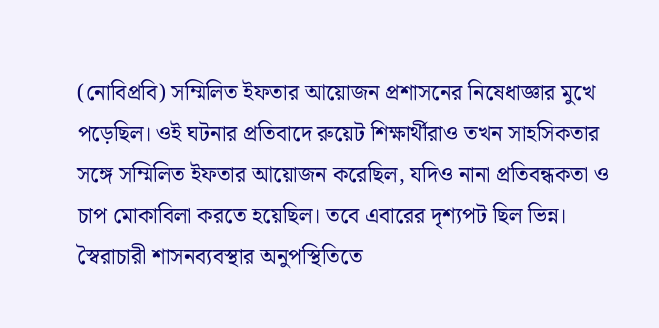(নোবিপ্রবি) সম্মিলিত ইফতার আয়োজন প্রশাসনের নিষেধাজ্ঞার মুখে পড়েছিল। ওই ঘটনার প্রতিবাদে রুয়েট শিক্ষার্থীরাও তখন সাহসিকতার সঙ্গে সম্মিলিত ইফতার আয়োজন করেছিল, যদিও নানা প্রতিবন্ধকতা ও চাপ মোকাবিলা করতে হয়েছিল। তবে এবারের দৃশ্যপট ছিল ভিন্ন। স্বৈরাচারী শাসনব্যবস্থার অনুপস্থিতিতে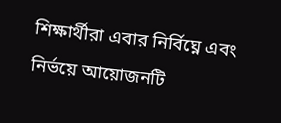শিক্ষার্থীরা এবার নির্বিঘ্নে এবং নির্ভয়ে আয়োজনটি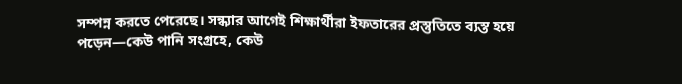সম্পন্ন করতে পেরেছে। সন্ধ্যার আগেই শিক্ষার্থীরা ইফতারের প্রস্তুতিতে ব্যস্ত হয়ে পড়েন—কেউ পানি সংগ্রহে, কেউ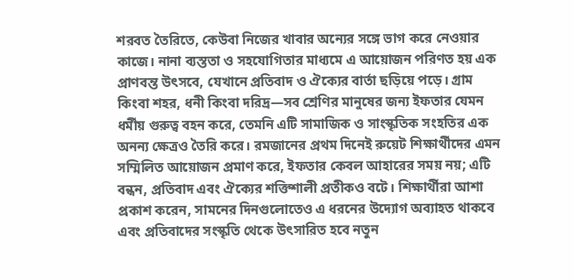শরবত তৈরিতে, কেউবা নিজের খাবার অন্যের সঙ্গে ভাগ করে নেওয়ার কাজে। নানা ব্যস্ততা ও সহযোগিতার মাধ্যমে এ আয়োজন পরিণত হয় এক প্রাণবন্ত উৎসবে, যেখানে প্রতিবাদ ও ঐক্যের বার্তা ছড়িয়ে পড়ে। গ্রাম কিংবা শহর, ধনী কিংবা দরিদ্র—সব শ্রেণির মানুষের জন্য ইফতার যেমন ধর্মীয় গুরুত্ব বহন করে, তেমনি এটি সামাজিক ও সাংস্কৃতিক সংহতির এক অনন্য ক্ষেত্রও তৈরি করে। রমজানের প্রথম দিনেই রুয়েট শিক্ষার্থীদের এমন সম্মিলিত আয়োজন প্রমাণ করে, ইফতার কেবল আহারের সময় নয়; এটি বন্ধন, প্রতিবাদ এবং ঐক্যের শক্তিশালী প্রতীকও বটে। শিক্ষার্থীরা আশা প্রকাশ করেন, সামনের দিনগুলোতেও এ ধরনের উদ্যোগ অব্যাহত থাকবে এবং প্রতিবাদের সংস্কৃতি থেকে উৎসারিত হবে নতুন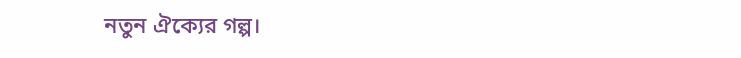নতুন ঐক্যের গল্প।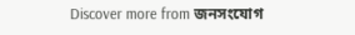Discover more from জনসংযোগ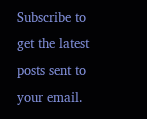Subscribe to get the latest posts sent to your email.